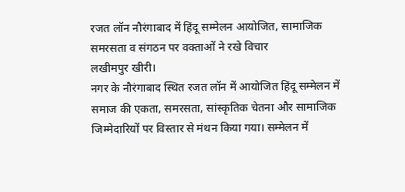रजत लॉन नौरंगाबाद में हिंदू सम्मेलन आयोजित, सामाजिक समरसता व संगठन पर वक्ताओं ने रखे विचार
लखीमपुर खीरी।
नगर के नौरंगाबाद स्थित रजत लॉन में आयोजित हिंदू सम्मेलन में समाज की एकता, समरसता, सांस्कृतिक चेतना और सामाजिक जिम्मेदारियों पर विस्तार से मंथन किया गया। सम्मेलन में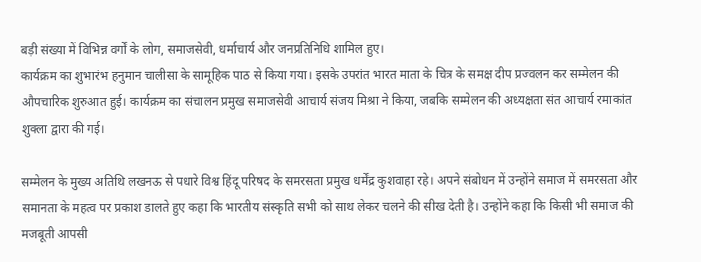बड़ी संख्या में विभिन्न वर्गों के लोग, समाजसेवी, धर्माचार्य और जनप्रतिनिधि शामिल हुए।
कार्यक्रम का शुभारंभ हनुमान चालीसा के सामूहिक पाठ से किया गया। इसके उपरांत भारत माता के चित्र के समक्ष दीप प्रज्वलन कर सम्मेलन की औपचारिक शुरुआत हुई। कार्यक्रम का संचालन प्रमुख समाजसेवी आचार्य संजय मिश्रा ने किया, जबकि सम्मेलन की अध्यक्षता संत आचार्य रमाकांत शुक्ला द्वारा की गई।

सम्मेलन के मुख्य अतिथि लखनऊ से पधारे विश्व हिंदू परिषद के समरसता प्रमुख धर्मेंद्र कुशवाहा रहे। अपने संबोधन में उन्होंने समाज में समरसता और समानता के महत्व पर प्रकाश डालते हुए कहा कि भारतीय संस्कृति सभी को साथ लेकर चलने की सीख देती है। उन्होंने कहा कि किसी भी समाज की मजबूती आपसी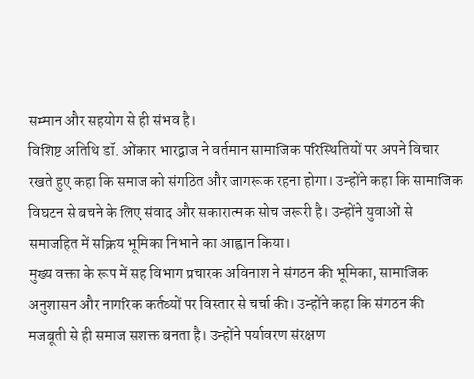सम्मान और सहयोग से ही संभव है।
विशिष्ट अतिथि डॉ. ओंकार भारद्वाज ने वर्तमान सामाजिक परिस्थितियों पर अपने विचार रखते हुए कहा कि समाज को संगठित और जागरूक रहना होगा। उन्होंने कहा कि सामाजिक विघटन से बचने के लिए संवाद और सकारात्मक सोच जरूरी है। उन्होंने युवाओं से समाजहित में सक्रिय भूमिका निभाने का आह्वान किया।
मुख्य वक्ता के रूप में सह विभाग प्रचारक अविनाश ने संगठन की भूमिका, सामाजिक अनुशासन और नागरिक कर्तव्यों पर विस्तार से चर्चा की। उन्होंने कहा कि संगठन की मजबूती से ही समाज सशक्त बनता है। उन्होंने पर्यावरण संरक्षण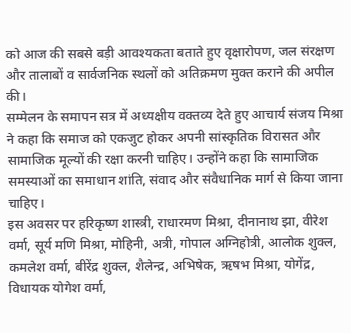को आज की सबसे बड़ी आवश्यकता बताते हुए वृक्षारोपण, जल संरक्षण और तालाबों व सार्वजनिक स्थलों को अतिक्रमण मुक्त कराने की अपील की।
सम्मेलन के समापन सत्र में अध्यक्षीय वक्तव्य देते हुए आचार्य संजय मिश्रा ने कहा कि समाज को एकजुट होकर अपनी सांस्कृतिक विरासत और सामाजिक मूल्यों की रक्षा करनी चाहिए। उन्होंने कहा कि सामाजिक समस्याओं का समाधान शांति, संवाद और संवैधानिक मार्ग से किया जाना चाहिए।
इस अवसर पर हरिकृष्ण शास्त्री, राधारमण मिश्रा, दीनानाथ झा, वीरेश वर्मा, सूर्य मणि मिश्रा, मोहिनी, अत्री, गोपाल अग्निहोत्री, आलोक शुक्ल, कमलेश वर्मा, बीरेंद्र शुक्ल, शैलेन्द्र, अभिषेक, ऋषभ मिश्रा, योगेंद्र, विधायक योगेश वर्मा,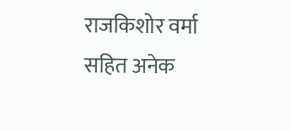राजकिशोर वर्मा सहित अनेक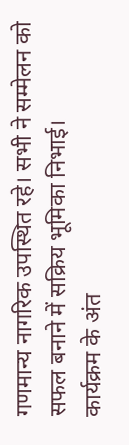गणमान्य नागरिक उपस्थित रहे। सभी ने सम्मेलन को सफल बनाने में सक्रिय भूमिका निभाई।
कार्यक्रम के अंत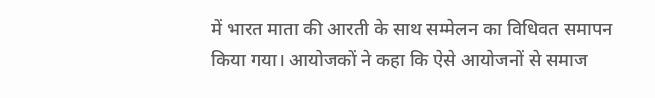में भारत माता की आरती के साथ सम्मेलन का विधिवत समापन किया गया। आयोजकों ने कहा कि ऐसे आयोजनों से समाज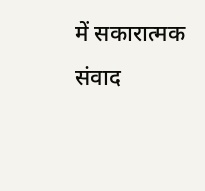में सकारात्मक संवाद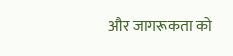और जागरूकता को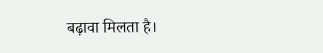बढ़ावा मिलता है।